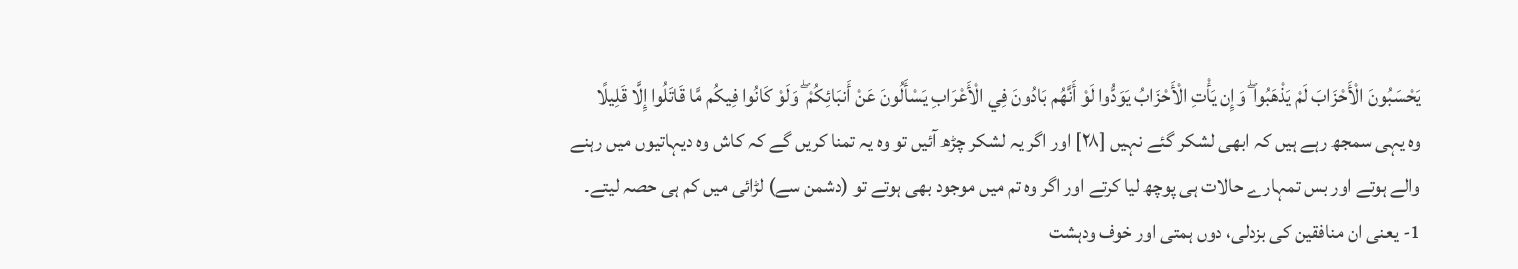يَحْسَبُونَ الْأَحْزَابَ لَمْ يَذْهَبُوا ۖ وَإِن يَأْتِ الْأَحْزَابُ يَوَدُّوا لَوْ أَنَّهُم بَادُونَ فِي الْأَعْرَابِ يَسْأَلُونَ عَنْ أَنبَائِكُمْ ۖ وَلَوْ كَانُوا فِيكُم مَّا قَاتَلُوا إِلَّا قَلِيلًا
وہ یہی سمجھ رہے ہیں کہ ابھی لشکر گئے نہیں [٢٨] اور اگر یہ لشکر چڑھ آئیں تو وہ یہ تمنا کریں گے کہ کاش وہ دیہاتیوں میں رہنے والے ہوتے اور بس تمہارے حالات ہی پوچھ لیا کرتے اور اگر وہ تم میں موجود بھی ہوتے تو (دشمن سے) لڑائی میں کم ہی حصہ لیتے۔
1- یعنی ان منافقین کی بزدلی، دوں ہمتی اور خوف ودہشت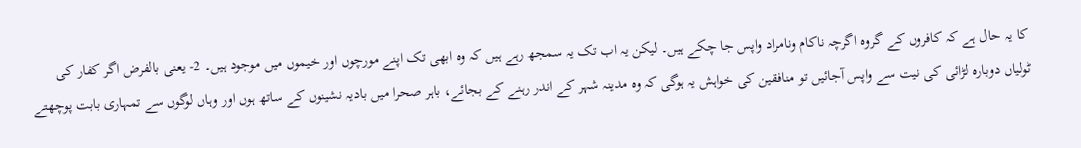کا یہ حال ہے کہ کافروں کے گروہ اگرچہ ناکام ونامراد واپس جا چکے ہیں۔ لیکن یہ اب تک یہ سمجھ رہے ہیں کہ وہ ابھی تک اپنے مورچوں اور خیموں میں موجود ہیں۔ 2- یعنی بالفرض اگر کفار کی ٹولیاں دوبارہ لڑائی کی نیت سے واپس آجائیں تو منافقین کی خواہش یہ ہوگی کہ وہ مدینہ شہر کے اندر رہنے کے بجائے، باہر صحرا میں بادیہ نشینوں کے ساتھ ہوں اور وہاں لوگوں سے تمہاری بابت پوچھتے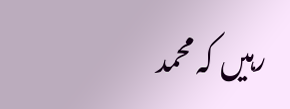رہیں کہ محمد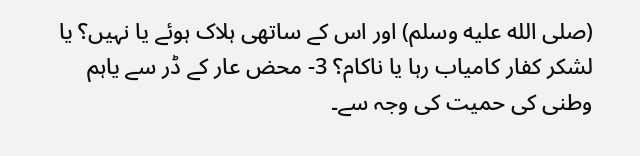(صلى الله عليه وسلم) اور اس کے ساتھی ہلاک ہوئے یا نہیں؟ یا لشکر کفار کامیاب رہا یا ناکام؟ 3- محض عار کے ڈر سے یاہم وطنی کی حمیت کی وجہ سے۔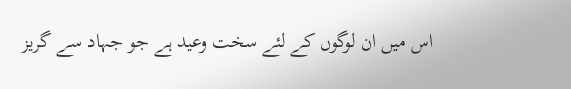اس میں ان لوگوں کے لئے سخت وعید ہے جو جہاد سے گریز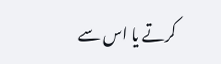کرتے یا اس سے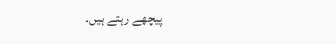پیچھے رہتے ہیں۔